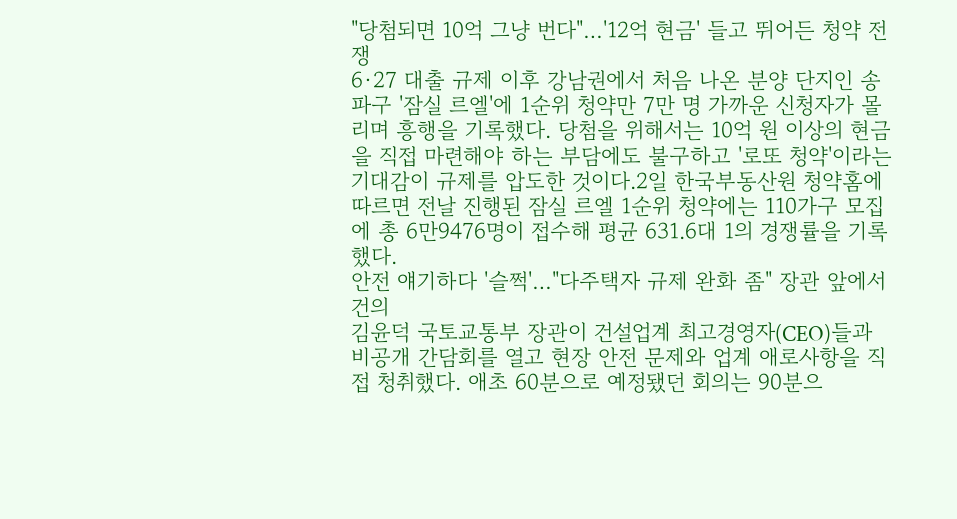"당첨되면 10억 그냥 번다"…'12억 현금' 들고 뛰어든 청약 전쟁
6·27 대출 규제 이후 강남권에서 처음 나온 분양 단지인 송파구 '잠실 르엘'에 1순위 청약만 7만 명 가까운 신청자가 몰리며 흥행을 기록했다. 당첨을 위해서는 10억 원 이상의 현금을 직접 마련해야 하는 부담에도 불구하고 '로또 청약'이라는 기대감이 규제를 압도한 것이다.2일 한국부동산원 청약홈에 따르면 전날 진행된 잠실 르엘 1순위 청약에는 110가구 모집에 총 6만9476명이 접수해 평균 631.6대 1의 경쟁률을 기록했다.
안전 얘기하다 '슬쩍'…"다주택자 규제 완화 좀" 장관 앞에서 건의
김윤덕 국토교통부 장관이 건설업계 최고경영자(CEO)들과 비공개 간담회를 열고 현장 안전 문제와 업계 애로사항을 직접 청취했다. 애초 60분으로 예정됐던 회의는 90분으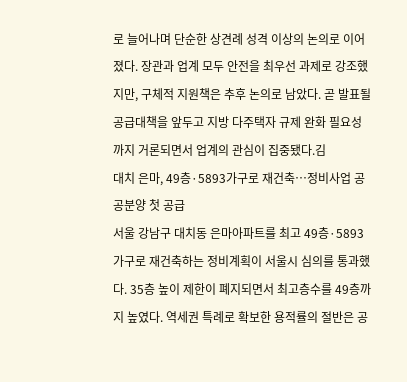로 늘어나며 단순한 상견례 성격 이상의 논의로 이어졌다. 장관과 업계 모두 안전을 최우선 과제로 강조했지만, 구체적 지원책은 추후 논의로 남았다. 곧 발표될 공급대책을 앞두고 지방 다주택자 규제 완화 필요성까지 거론되면서 업계의 관심이 집중됐다.김
대치 은마, 49층·5893가구로 재건축…정비사업 공공분양 첫 공급
서울 강남구 대치동 은마아파트를 최고 49층·5893가구로 재건축하는 정비계획이 서울시 심의를 통과했다. 35층 높이 제한이 폐지되면서 최고층수를 49층까지 높였다. 역세권 특례로 확보한 용적률의 절반은 공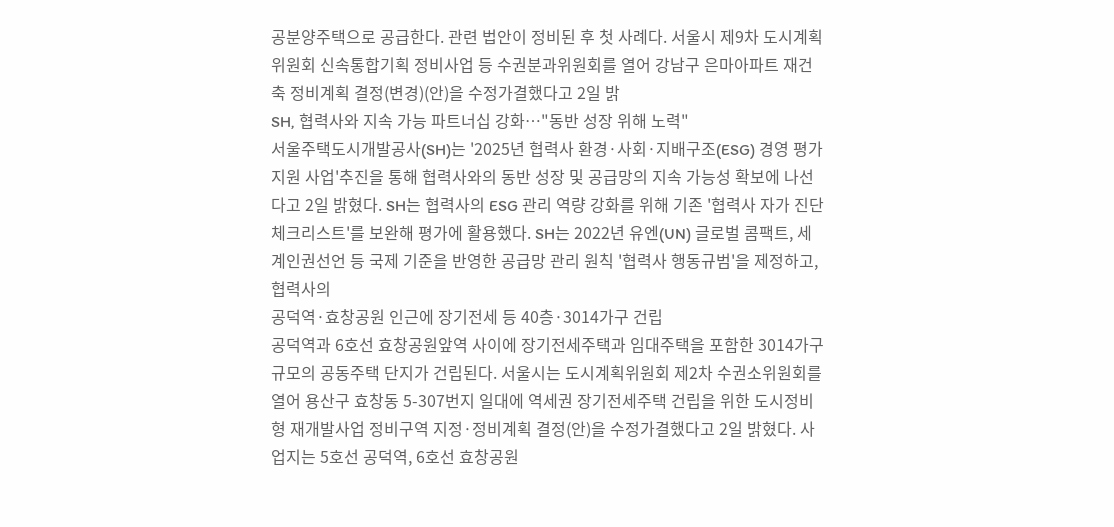공분양주택으로 공급한다. 관련 법안이 정비된 후 첫 사례다. 서울시 제9차 도시계획위원회 신속통합기획 정비사업 등 수권분과위원회를 열어 강남구 은마아파트 재건축 정비계획 결정(변경)(안)을 수정가결했다고 2일 밝
SH, 협력사와 지속 가능 파트너십 강화…"동반 성장 위해 노력"
서울주택도시개발공사(SH)는 '2025년 협력사 환경·사회·지배구조(ESG) 경영 평가 지원 사업'추진을 통해 협력사와의 동반 성장 및 공급망의 지속 가능성 확보에 나선다고 2일 밝혔다. SH는 협력사의 ESG 관리 역량 강화를 위해 기존 '협력사 자가 진단 체크리스트'를 보완해 평가에 활용했다. SH는 2022년 유엔(UN) 글로벌 콤팩트, 세계인권선언 등 국제 기준을 반영한 공급망 관리 원칙 '협력사 행동규범'을 제정하고, 협력사의
공덕역·효창공원 인근에 장기전세 등 40층·3014가구 건립
공덕역과 6호선 효창공원앞역 사이에 장기전세주택과 임대주택을 포함한 3014가구 규모의 공동주택 단지가 건립된다. 서울시는 도시계획위원회 제2차 수권소위원회를 열어 용산구 효창동 5-307번지 일대에 역세권 장기전세주택 건립을 위한 도시정비형 재개발사업 정비구역 지정·정비계획 결정(안)을 수정가결했다고 2일 밝혔다. 사업지는 5호선 공덕역, 6호선 효창공원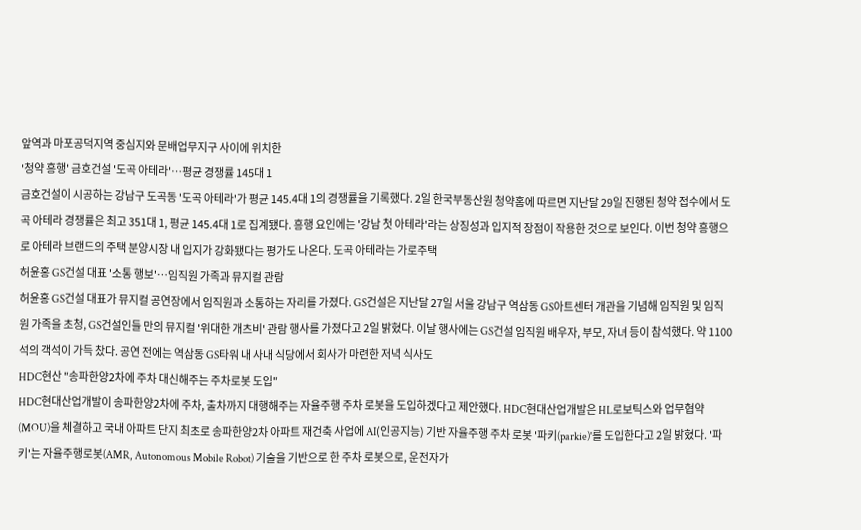앞역과 마포공덕지역 중심지와 문배업무지구 사이에 위치한
'청약 흥행' 금호건설 '도곡 아테라'…평균 경쟁률 145대 1
금호건설이 시공하는 강남구 도곡동 '도곡 아테라'가 평균 145.4대 1의 경쟁률을 기록했다. 2일 한국부동산원 청약홈에 따르면 지난달 29일 진행된 청약 접수에서 도곡 아테라 경쟁률은 최고 351대 1, 평균 145.4대 1로 집계됐다. 흥행 요인에는 '강남 첫 아테라'라는 상징성과 입지적 장점이 작용한 것으로 보인다. 이번 청약 흥행으로 아테라 브랜드의 주택 분양시장 내 입지가 강화됐다는 평가도 나온다. 도곡 아테라는 가로주택
허윤홍 GS건설 대표 '소통 행보'…임직원 가족과 뮤지컬 관람
허윤홍 GS건설 대표가 뮤지컬 공연장에서 임직원과 소통하는 자리를 가졌다. GS건설은 지난달 27일 서울 강남구 역삼동 GS아트센터 개관을 기념해 임직원 및 임직원 가족을 초청, GS건설인들 만의 뮤지컬 '위대한 개츠비' 관람 행사를 가졌다고 2일 밝혔다. 이날 행사에는 GS건설 임직원 배우자, 부모, 자녀 등이 참석했다. 약 1100석의 객석이 가득 찼다. 공연 전에는 역삼동 GS타워 내 사내 식당에서 회사가 마련한 저녁 식사도
HDC현산 "송파한양2차에 주차 대신해주는 주차로봇 도입"
HDC현대산업개발이 송파한양2차에 주차, 출차까지 대행해주는 자율주행 주차 로봇을 도입하겠다고 제안했다. HDC현대산업개발은 HL로보틱스와 업무협약(MOU)을 체결하고 국내 아파트 단지 최초로 송파한양2차 아파트 재건축 사업에 AI(인공지능) 기반 자율주행 주차 로봇 '파키(parkie)'를 도입한다고 2일 밝혔다. '파키'는 자율주행로봇(AMR, Autonomous Mobile Robot) 기술을 기반으로 한 주차 로봇으로, 운전자가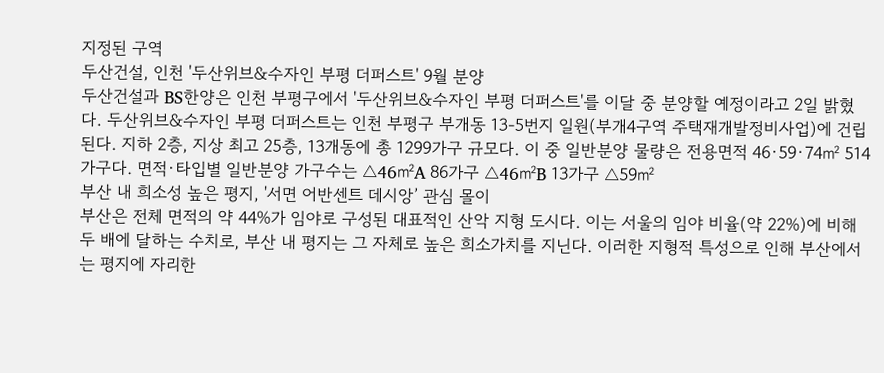지정된 구역
두산건설, 인천 '두산위브&수자인 부평 더퍼스트' 9월 분양
두산건설과 BS한양은 인천 부평구에서 '두산위브&수자인 부평 더퍼스트'를 이달 중 분양할 예정이라고 2일 밝혔다. 두산위브&수자인 부평 더퍼스트는 인천 부평구 부개동 13-5번지 일원(부개4구역 주택재개발정비사업)에 건립된다. 지하 2층, 지상 최고 25층, 13개동에 총 1299가구 규모다. 이 중 일반분양 물량은 전용면적 46·59·74㎡ 514가구다. 면적·타입별 일반분양 가구수는 △46㎡A 86가구 △46㎡B 13가구 △59㎡
부산 내 희소성 높은 평지, '서면 어반센트 데시앙’ 관심 몰이
부산은 전체 면적의 약 44%가 임야로 구성된 대표적인 산악 지형 도시다. 이는 서울의 임야 비율(약 22%)에 비해 두 배에 달하는 수치로, 부산 내 평지는 그 자체로 높은 희소가치를 지닌다. 이러한 지형적 특성으로 인해 부산에서는 평지에 자리한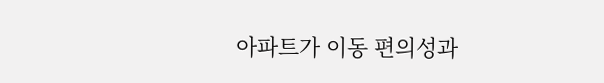아파트가 이동 편의성과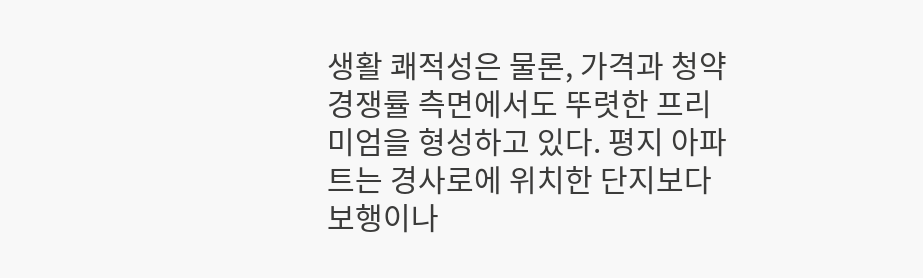생활 쾌적성은 물론, 가격과 청약 경쟁률 측면에서도 뚜렷한 프리미엄을 형성하고 있다. 평지 아파트는 경사로에 위치한 단지보다 보행이나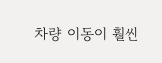차량 이동이 훨씬